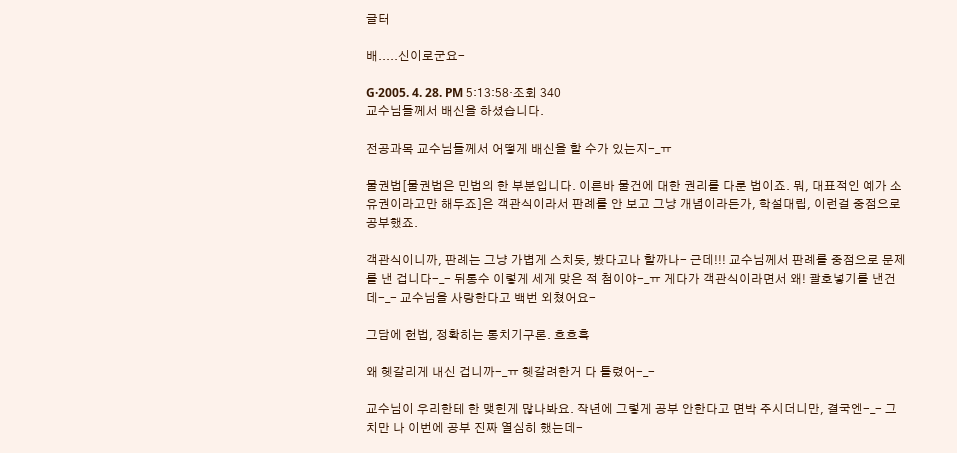글터

배.....신이로군요-

G·2005. 4. 28. PM 5:13:58·조회 340
교수님들께서 배신을 하셨습니다.

전공과목 교수님들께서 어떻게 배신을 할 수가 있는지-_ㅠ

물권법[물권법은 민법의 한 부분입니다. 이른바 물건에 대한 권리를 다룬 법이죠. 뭐, 대표적인 예가 소유권이라고만 해두죠]은 객관식이라서 판례를 안 보고 그냥 개념이라든가, 학설대립, 이런걸 중점으로 공부했죠.

객관식이니까, 판례는 그냥 가볍게 스치듯, 봤다고나 할까나- 근데!!! 교수님께서 판례를 중점으로 문제를 낸 겁니다-_- 뒤통수 이렇게 세게 맞은 적 첨이야-_ㅠ 게다가 객관식이라면서 왜! 괄호넣기를 낸건데-_- 교수님을 사랑한다고 백번 외쳤어요-

그담에 헌법, 정확히는 통치기구론. 흐흐흑

왜 헷갈리게 내신 겁니까-_ㅠ 헷갈려한거 다 틀렸어-_-

교수님이 우리한테 한 맺힌게 많나봐요. 작년에 그렇게 공부 안한다고 면박 주시더니만, 결국엔-_- 그치만 나 이번에 공부 진짜 열심히 했는데-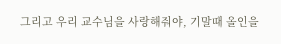그리고 우리 교수님을 사랑해줘야, 기말때 올인을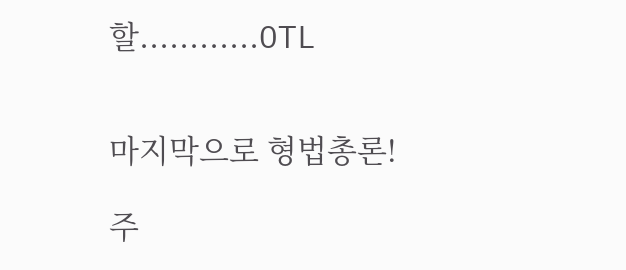할............OTL


마지막으로 형법총론!

주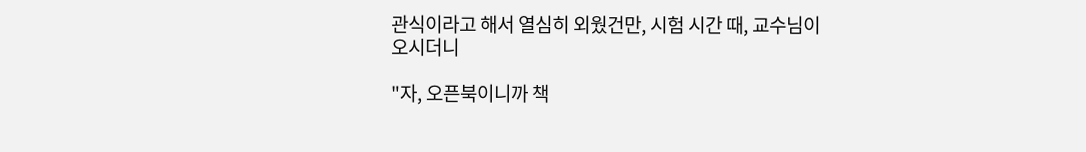관식이라고 해서 열심히 외웠건만, 시험 시간 때, 교수님이 오시더니

"자, 오픈북이니까 책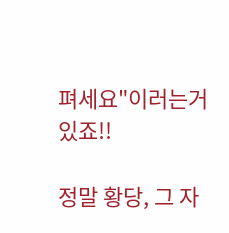펴세요"이러는거 있죠!!

정말 황당, 그 자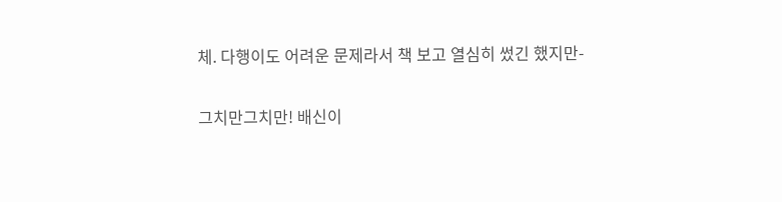체. 다행이도 어려운 문제라서 책 보고 열심히 썼긴 했지만-

그치만그치만! 배신이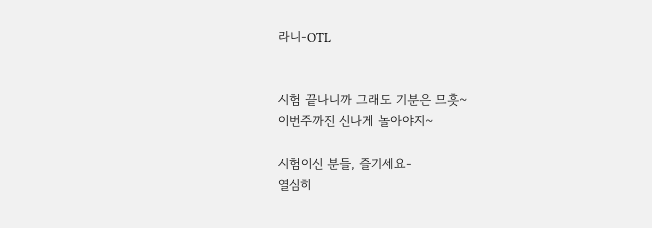라니-OTL


시험 끝나니까 그래도 기분은 므흣~
이번주까진 신나게 놀아야지~

시험이신 분들, 즐기세요-
열심히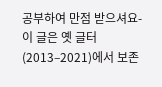공부하여 만점 받으셔요-
이 글은 옛 글터(2013–2021)에서 보존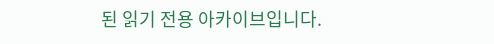된 읽기 전용 아카이브입니다.